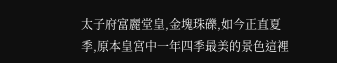太子府富麗堂皇,金塊珠礫,如今正直夏季,原本皇宮中一年四季最美的景色這裡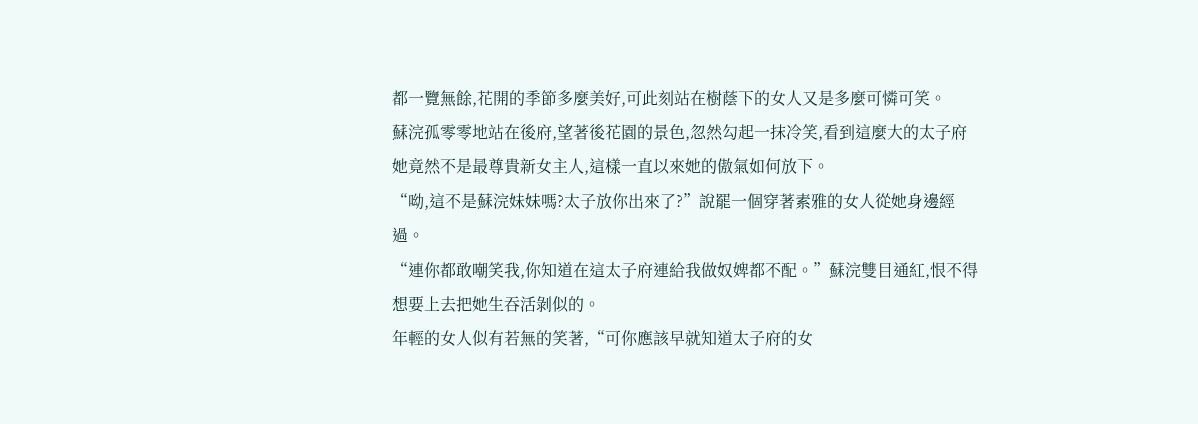都一覽無餘,花開的季節多麼美好,可此刻站在樹蔭下的女人又是多麼可憐可笑。
蘇浣孤零零地站在後府,望著後花園的景色,忽然勾起一抹冷笑,看到這麼大的太子府她竟然不是最尊貴新女主人,這樣一直以來她的傲氣如何放下。
“呦,這不是蘇浣妹妹嗎?太子放你出來了?”說罷一個穿著素雅的女人從她身邊經過。
“連你都敢嘲笑我,你知道在這太子府連給我做奴婢都不配。”蘇浣雙目通紅,恨不得想要上去把她生吞活剝似的。
年輕的女人似有若無的笑著,“可你應該早就知道太子府的女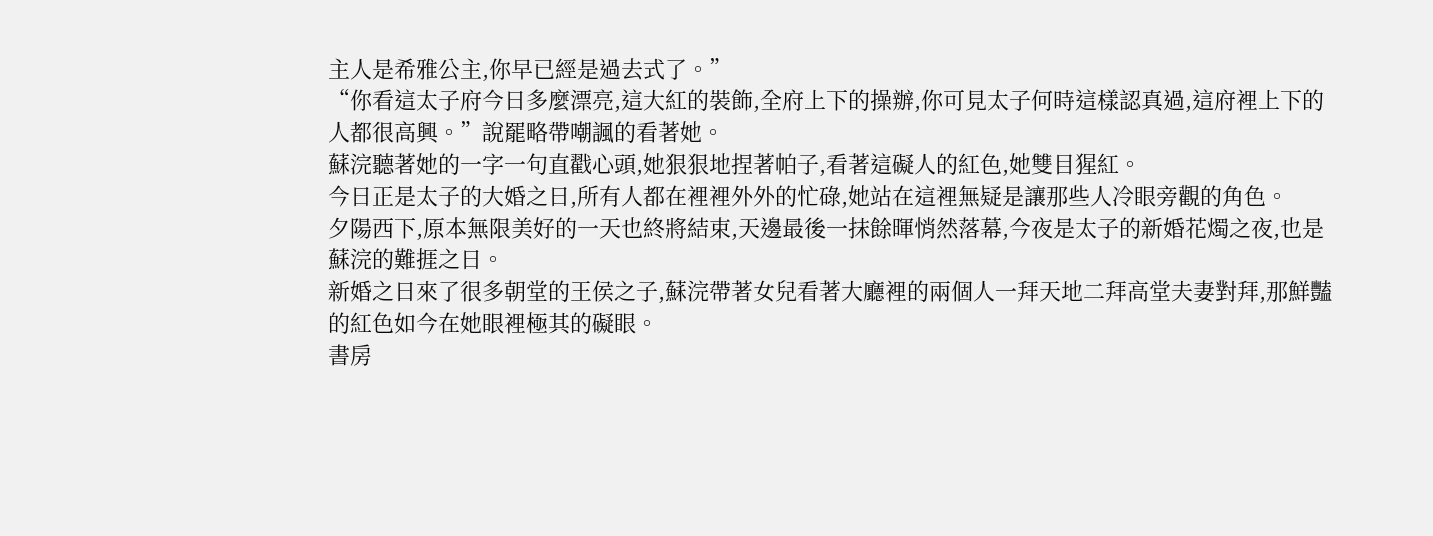主人是希雅公主,你早已經是過去式了。”
“你看這太子府今日多麼漂亮,這大紅的裝飾,全府上下的操辦,你可見太子何時這樣認真過,這府裡上下的人都很高興。”說罷略帶嘲諷的看著她。
蘇浣聽著她的一字一句直戳心頭,她狠狠地捏著帕子,看著這礙人的紅色,她雙目猩紅。
今日正是太子的大婚之日,所有人都在裡裡外外的忙碌,她站在這裡無疑是讓那些人冷眼旁觀的角色。
夕陽西下,原本無限美好的一天也終將結束,天邊最後一抹餘暉悄然落幕,今夜是太子的新婚花燭之夜,也是蘇浣的難捱之日。
新婚之日來了很多朝堂的王侯之子,蘇浣帶著女兒看著大廳裡的兩個人一拜天地二拜高堂夫妻對拜,那鮮豔的紅色如今在她眼裡極其的礙眼。
書房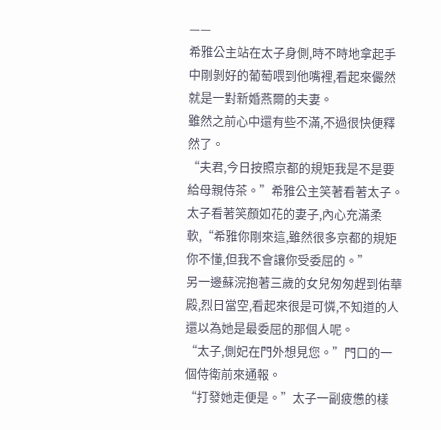——
希雅公主站在太子身側,時不時地拿起手中剛剝好的葡萄喂到他嘴裡,看起來儼然就是一對新婚燕爾的夫妻。
雖然之前心中還有些不滿,不過很快便釋然了。
“夫君,今日按照京都的規矩我是不是要給母親侍茶。”希雅公主笑著看著太子。
太子看著笑顏如花的妻子,內心充滿柔軟,“希雅你剛來這,雖然很多京都的規矩你不懂,但我不會讓你受委屈的。”
另一邊蘇浣抱著三歲的女兒匆匆趕到佑華殿,烈日當空,看起來很是可憐,不知道的人還以為她是最委屈的那個人呢。
“太子,側妃在門外想見您。”門口的一個侍衛前來通報。
“打發她走便是。”太子一副疲憊的樣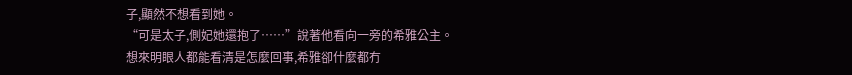子,顯然不想看到她。
“可是太子,側妃她還抱了……”說著他看向一旁的希雅公主。
想來明眼人都能看清是怎麼回事,希雅卻什麼都冇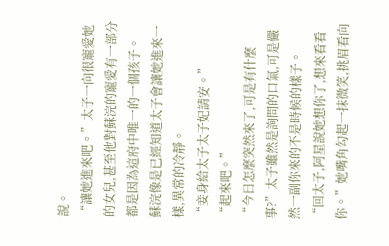說。
“讓她進來吧。”太子一向很寵愛她的女兒,甚至他對蘇浣的寵愛有一部分都是因為這府中唯一的一個孩子。
蘇浣像是已經知道太子會讓她進來一樣,異常的冷靜。
“妾身給太子太子妃請安。”
“起來吧。”
“今日怎麼突然來了,可是有什麼事?”太子雖然是詢問的口氣,可是儼然一副你來的不是時候的樣子。
“回太子,阿星說她想你了,想來看看你。”她嘴角勾起一抹微笑,挑眉看向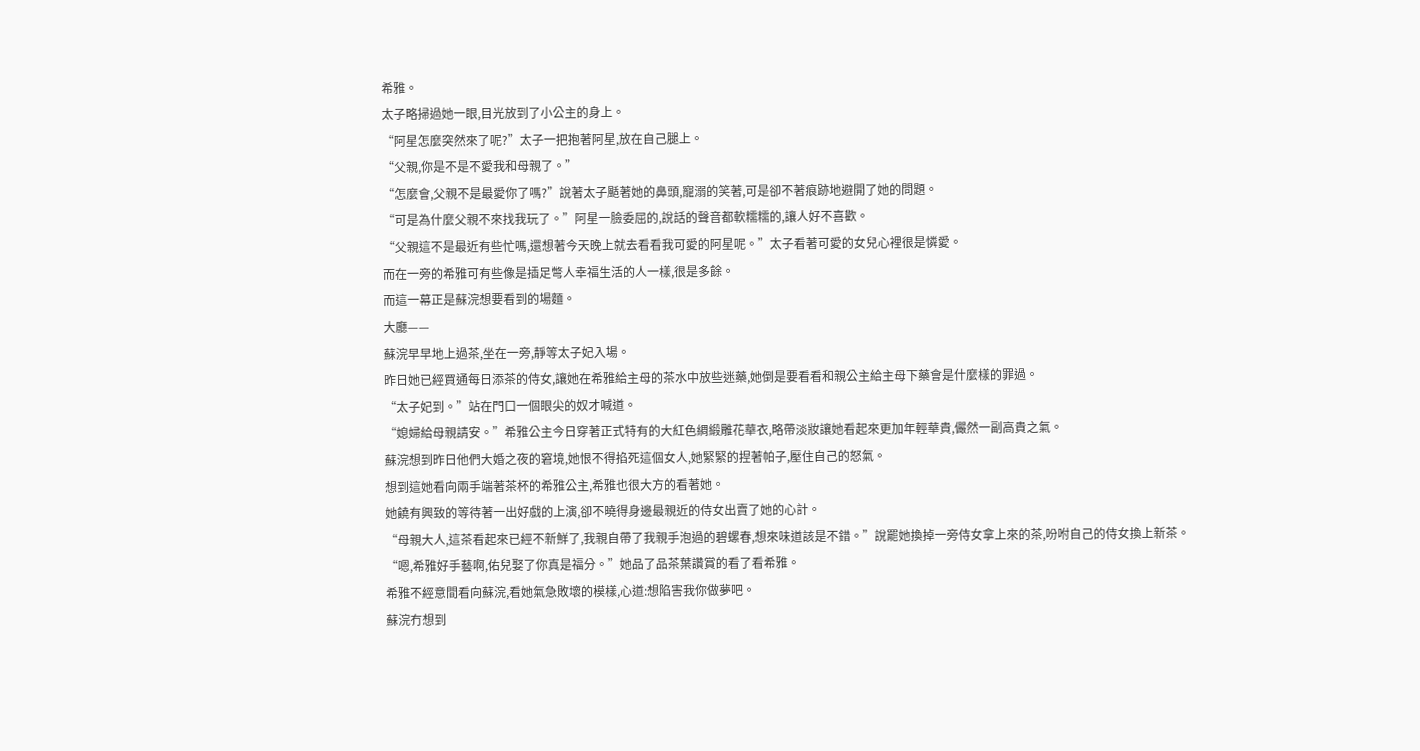希雅。
太子略掃過她一眼,目光放到了小公主的身上。
“阿星怎麼突然來了呢?”太子一把抱著阿星,放在自己腿上。
“父親,你是不是不愛我和母親了。”
“怎麼會,父親不是最愛你了嗎?”說著太子颳著她的鼻頭,寵溺的笑著,可是卻不著痕跡地避開了她的問題。
“可是為什麼父親不來找我玩了。”阿星一臉委屈的,說話的聲音都軟糯糯的,讓人好不喜歡。
“父親這不是最近有些忙嗎,還想著今天晚上就去看看我可愛的阿星呢。”太子看著可愛的女兒心裡很是憐愛。
而在一旁的希雅可有些像是插足彆人幸福生活的人一樣,很是多餘。
而這一幕正是蘇浣想要看到的場麵。
大廳——
蘇浣早早地上過茶,坐在一旁,靜等太子妃入場。
昨日她已經買通每日添茶的侍女,讓她在希雅給主母的茶水中放些迷藥,她倒是要看看和親公主給主母下藥會是什麼樣的罪過。
“太子妃到。”站在門口一個眼尖的奴才喊道。
“媳婦給母親請安。”希雅公主今日穿著正式特有的大紅色綢緞雕花華衣,略帶淡妝讓她看起來更加年輕華貴,儼然一副高貴之氣。
蘇浣想到昨日他們大婚之夜的窘境,她恨不得掐死這個女人,她緊緊的捏著帕子,壓住自己的怒氣。
想到這她看向兩手端著茶杯的希雅公主,希雅也很大方的看著她。
她饒有興致的等待著一出好戲的上演,卻不曉得身邊最親近的侍女出賣了她的心計。
“母親大人,這茶看起來已經不新鮮了,我親自帶了我親手泡過的碧螺春,想來味道該是不錯。”說罷她換掉一旁侍女拿上來的茶,吩咐自己的侍女換上新茶。
“嗯,希雅好手藝啊,佑兒娶了你真是福分。”她品了品茶葉讚賞的看了看希雅。
希雅不經意間看向蘇浣,看她氣急敗壞的模樣,心道:想陷害我你做夢吧。
蘇浣冇想到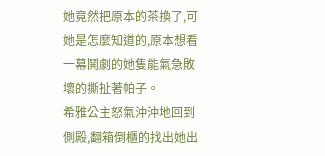她竟然把原本的茶換了,可她是怎麼知道的,原本想看一幕鬨劇的她隻能氣急敗壞的撕扯著帕子。
希雅公主怒氣沖沖地回到側殿,翻箱倒櫃的找出她出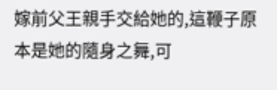嫁前父王親手交給她的,這鞭子原本是她的隨身之舞,可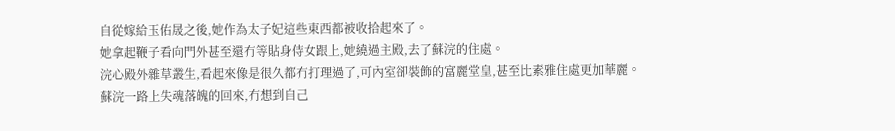自從嫁給玉佑晟之後,她作為太子妃這些東西都被收拾起來了。
她拿起鞭子看向門外甚至還冇等貼身侍女跟上,她繞過主殿,去了蘇浣的住處。
浣心殿外雜草叢生,看起來像是很久都冇打理過了,可內室卻裝飾的富麗堂皇,甚至比素雅住處更加華麗。
蘇浣一路上失魂落魄的回來,冇想到自己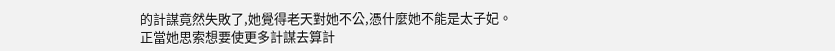的計謀竟然失敗了,她覺得老天對她不公,憑什麼她不能是太子妃。
正當她思索想要使更多計謀去算計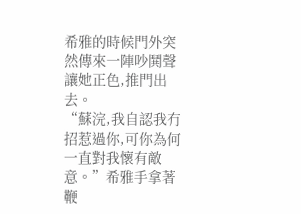希雅的時候門外突然傳來一陣吵鬨聲讓她正色,推門出去。
“蘇浣,我自認我冇招惹過你,可你為何一直對我懷有敵意。”希雅手拿著鞭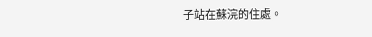子站在蘇浣的住處。